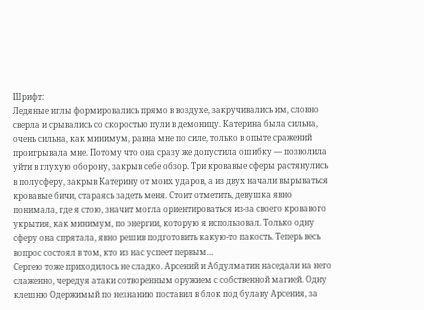Шрифт:
Ледяные иглы формировались прямо в воздухе, закручивались им, словно сверла и срывались со скоростью пули в демоницу. Катерина была сильна, очень сильна, как минимум, равна мне по силе, только в опыте сражений проигрывала мне. Потому что она сразу же допустила ошибку — позволила уйти в глухую оборону, закрыв себе обзор. Три кровавые сферы растянулись в полусферу, закрыв Катерину от моих ударов, а из двух начали вырываться кровавые бичи, стараясь задеть меня. Стоит отметить, девушка явно понимала, где я стою, значит могла ориентироваться из-за своего кровавого укрытия, как минимум, по энергии, которую я использовал. Только одну сферу она спрятала, явно решив подготовить какую-то пакость. Теперь весь вопрос состоял в том, кто из нас успеет первым…
Сергею тоже приходилось не сладко. Арсений и Абдулматин наседали на него слаженно, чередуя атаки сотворенным оружием с собственной магией. Одну клешню Одержимый по незнанию поставил в блок под булаву Арсения, за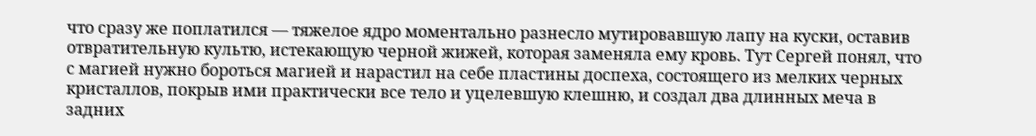что сразу же поплатился — тяжелое ядро моментально разнесло мутировавшую лапу на куски, оставив отвратительную культю, истекающую черной жижей, которая заменяла ему кровь. Тут Сергей понял, что с магией нужно бороться магией и нарастил на себе пластины доспеха, состоящего из мелких черных кристаллов, покрыв ими практически все тело и уцелевшую клешню, и создал два длинных меча в задних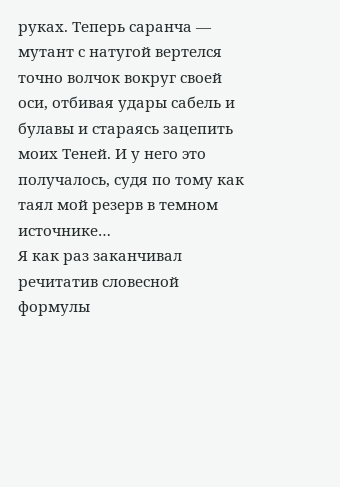руках. Теперь саранча — мутант с натугой вертелся точно волчок вокруг своей оси, отбивая удары сабель и булавы и стараясь зацепить моих Теней. И у него это получалось, судя по тому как таял мой резерв в темном источнике…
Я как раз заканчивал речитатив словесной формулы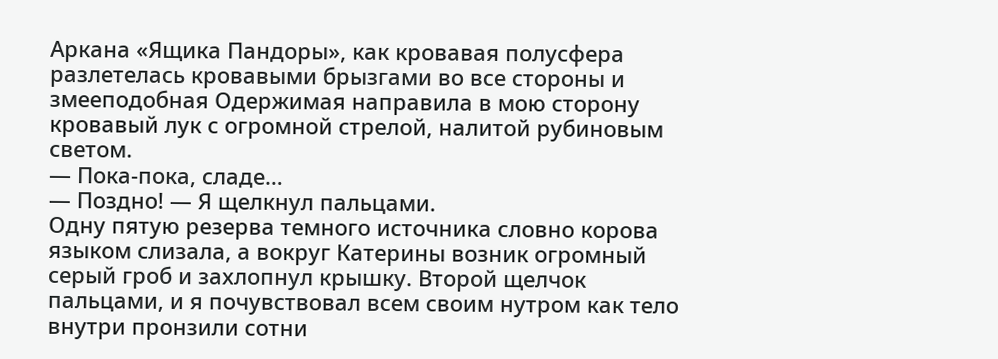Аркана «Ящика Пандоры», как кровавая полусфера разлетелась кровавыми брызгами во все стороны и змееподобная Одержимая направила в мою сторону кровавый лук с огромной стрелой, налитой рубиновым светом.
— Пока-пока, сладе…
— Поздно! — Я щелкнул пальцами.
Одну пятую резерва темного источника словно корова языком слизала, а вокруг Катерины возник огромный серый гроб и захлопнул крышку. Второй щелчок пальцами, и я почувствовал всем своим нутром как тело внутри пронзили сотни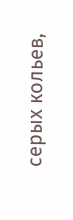серых кольев,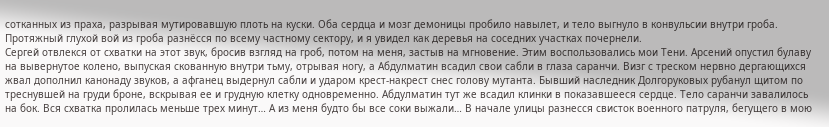сотканных из праха, разрывая мутировавшую плоть на куски. Оба сердца и мозг демоницы пробило навылет, и тело выгнуло в конвульсии внутри гроба. Протяжный глухой вой из гроба разнёсся по всему частному сектору, и я увидел как деревья на соседних участках почернели.
Сергей отвлекся от схватки на этот звук, бросив взгляд на гроб, потом на меня, застыв на мгновение. Этим воспользовались мои Тени. Арсений опустил булаву на вывернутое колено, выпуская скованную внутри тьму, отрывая ногу, а Абдулматин всадил свои сабли в глаза саранчи. Визг с треском нервно дергающихся жвал дополнил канонаду звуков, а афганец выдернул сабли и ударом крест-накрест снес голову мутанта. Бывший наследник Долгоруковых рубанул щитом по треснувшей на груди броне, вскрывая ее и грудную клетку одновременно. Абдулматин тут же всадил клинки в показавшееся сердце. Тело саранчи завалилось на бок. Вся схватка пролилась меньше трех минут… А из меня будто бы все соки выжали… В начале улицы разнесся свисток военного патруля, бегущего в мою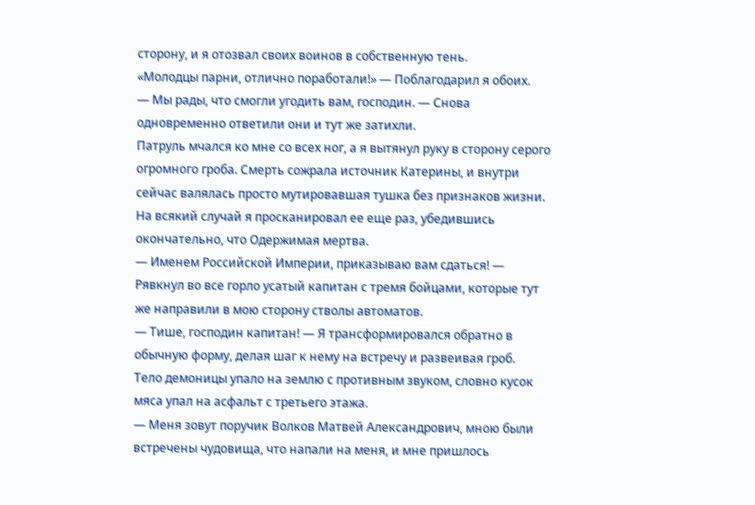сторону, и я отозвал своих воинов в собственную тень.
«Молодцы парни, отлично поработали!» — Поблагодарил я обоих.
— Мы рады, что смогли угодить вам, господин. — Снова одновременно ответили они и тут же затихли.
Патруль мчался ко мне со всех ног, а я вытянул руку в сторону серого огромного гроба. Смерть сожрала источник Катерины, и внутри сейчас валялась просто мутировавшая тушка без признаков жизни. На всякий случай я просканировал ее еще раз, убедившись окончательно, что Одержимая мертва.
— Именем Российской Империи, приказываю вам сдаться! — Рявкнул во все горло усатый капитан с тремя бойцами, которые тут же направили в мою сторону стволы автоматов.
— Тише, господин капитан! — Я трансформировался обратно в обычную форму, делая шаг к нему на встречу и развеивая гроб.
Тело демоницы упало на землю с противным звуком, словно кусок мяса упал на асфальт с третьего этажа.
— Меня зовут поручик Волков Матвей Александрович, мною были встречены чудовища, что напали на меня, и мне пришлось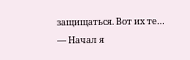защищаться. Вот их те… — Начал я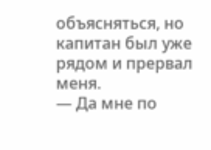объясняться, но капитан был уже рядом и прервал меня.
— Да мне по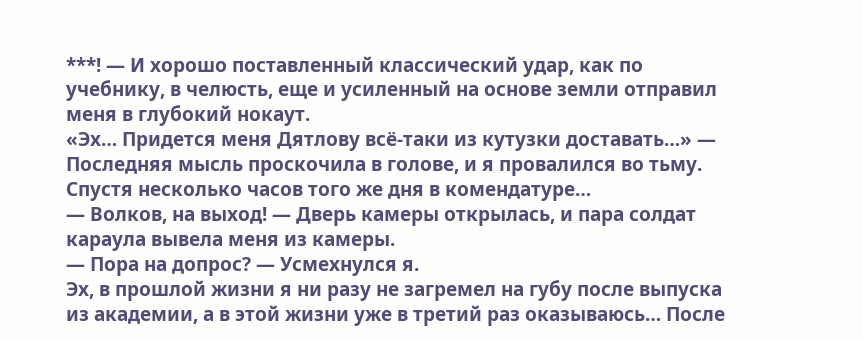***! — И хорошо поставленный классический удар, как по учебнику, в челюсть, еще и усиленный на основе земли отправил меня в глубокий нокаут.
«Эх… Придется меня Дятлову всё-таки из кутузки доставать…» — Последняя мысль проскочила в голове, и я провалился во тьму.
Спустя несколько часов того же дня в комендатуре…
— Волков, на выход! — Дверь камеры открылась, и пара солдат караула вывела меня из камеры.
— Пора на допрос? — Усмехнулся я.
Эх, в прошлой жизни я ни разу не загремел на губу после выпуска из академии, а в этой жизни уже в третий раз оказываюсь… После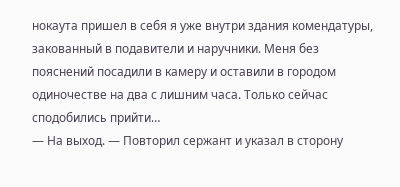нокаута пришел в себя я уже внутри здания комендатуры, закованный в подавители и наручники. Меня без пояснений посадили в камеру и оставили в городом одиночестве на два с лишним часа. Только сейчас сподобились прийти…
— На выход. — Повторил сержант и указал в сторону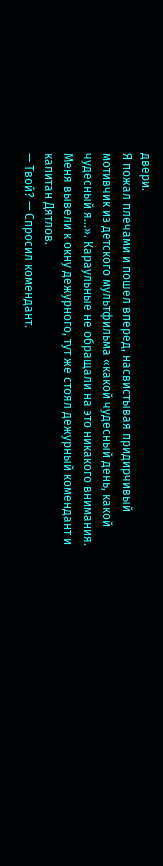двери.
Я пожал плечами и пошел вперед, насвистывая придирчивый мотивчик из детского мультфильма «какой чудесный день, какой чудесный я…». Караульные не обращали на это никакого внимания. Меня вывели к окну дежурного, тут же стоял дежурный комендант и капитан Дятлов.
— Твой? — Спросил комендант.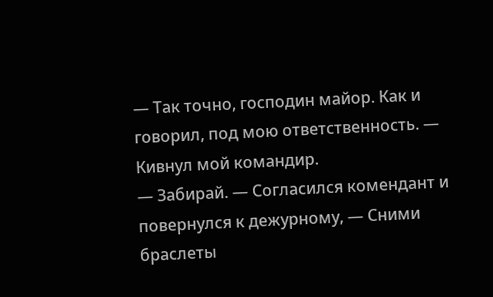— Так точно, господин майор. Как и говорил, под мою ответственность. — Кивнул мой командир.
— Забирай. — Согласился комендант и повернулся к дежурному, — Сними браслеты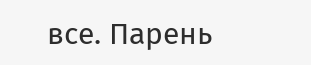все. Парень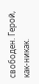свободен. Герой, как-никак.